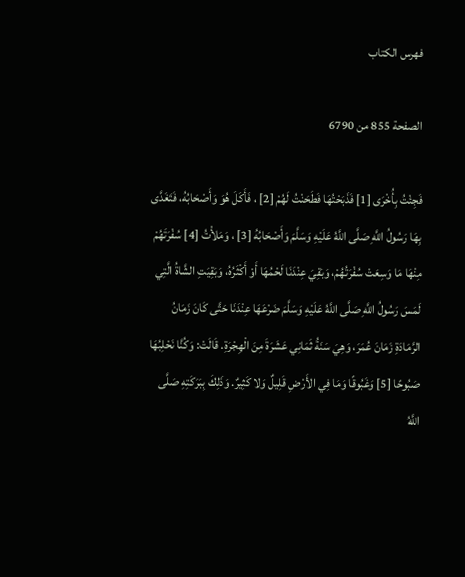فهرس الكتاب

الصفحة 855 من 6790

فَجِئْتُ بِأُخْرَى [1] فَذَبَحْتُهَا فَطَحَنْتُ لَهُمْ [2] ، فَأَكَلَ هُوَ وَأَصْحَابُهُ، فَتَغَدَّى بِهَا رَسُولُ اللَّهِ صَلَّى اللَّهُ عَلَيْهِ وَسَلَّمَ وَأَصْحَابُهُ [3] ، وَمَلأْتُ [4] سُفْرَتَهُمْ مِنْهَا مَا وَسِعَتْ سُفْرَتُهُمْ، وَبَقِيَ عِنْدَنَا لَحْمُهَا أَوْ أَكْثَرُهُ، وَبَقِيَتِ الشَّاةُ الَّتِي لَمَسَ رَسُولُ اللَّهِ صَلَّى اللَّهُ عَلَيْهِ وَسَلَّمَ ضَرْعَهَا عِنْدَنَا حَتَّى كَانَ زَمَانُ الرَّمَادَةِ زَمَانَ عُمَرَ، وَهِيَ سَنَةُ ثَمَانِي عَشَرَةَ مِنَ الْهِجْرَةِ. قَالَتْ: وَكُنَّا نَحْلِبُهَا صَبُوحًا [5] وَغَبُوقًا وَمَا فِي الأَرْضِ قَلِيلٌ وَلا كَثِيرٌ. وَذَلِكَ بِبَرَكَتِهِ صَلَّى اللَّهُ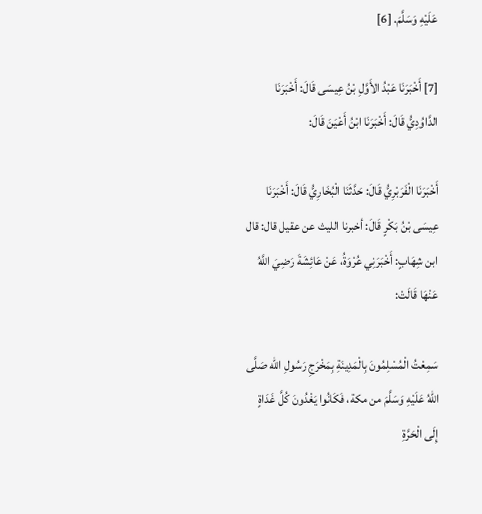عَلَيْهِ وَسَلَّمَ. [6]

[7] أَخْبَرَنَا عَبْدُ الأَوَّلِ بْنُ عِيسَى قَالَ: أَخْبَرَنَا الدَّاوُدِيُّ قَالَ: أَخْبَرَنَا ابْنُ أَعْيَنَ قَالَ:

أَخْبَرَنَا الْفَرَبْرِيُّ قَالَ: حَدَّثَنَا الْبُخَارِيُّ قَالَ: أَخْبَرَنَا عِيسَى بْنُ بَكْرٍ قَالَ: أخبرنا الليث عن عقيل قال: قال ابن شِهَابٍ: أَخْبَرَنِي عُرْوَةُ، عَنْ عَائِشَةَ رَضِيَ اللَّهُ عَنْهَا قَالَتْ:

سَمِعْتُ الْمُسْلِمُونَ بِالْمَدِينَةِ بِمَخْرَجِ رَسُولِ الله صَلَّى اللهُ عَلَيْهِ وَسَلَّمَ من مكة، فَكَانُوا يَغْدُونَ كُلَّ غَدَاةٍ إِلَى الْحَرَّةِ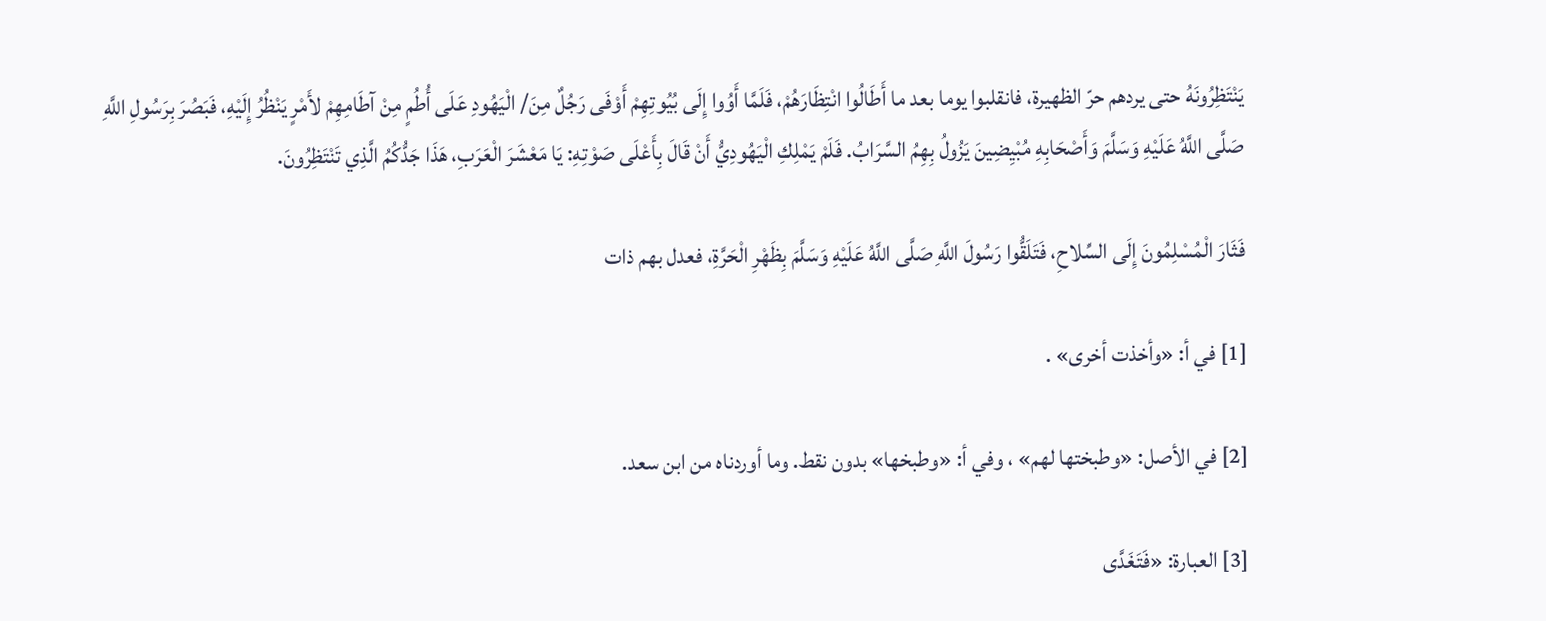يَنْتَظِرُونَهُ حتى يردهم حرّ الظهيرة، فانقلبوا يوما بعد ما أَطَالُوا انْتِظَارَهُمْ، فَلَمَّا أَوُوا إِلَى بُيُوتِهِمْ أَوْفَى رَجُلٌ مِنَ/ الْيَهُودِ عَلَى أُطُمٍ مِنْ آطَامِهِمْ لأَمْرٍ يَنْظُرُ إِلَيْهِ، فَبَصُرَ بِرَسُولِ اللَّهِ صَلَّى اللَّهُ عَلَيْهِ وَسَلَّمَ وَأَصْحَابِهِ مُبْيِضِينَ يَزُولُ بِهِمُ السَّرَابُ. فَلَمْ يَمْلِكِ الْيَهُودِيُّ أَنْ قَالَ بِأَعْلَى صَوْتِهِ: يَا مَعْشَرَ الْعَرَبِ، هَذَا جَدُّكُمُ الَّذِي تَنْتَظِرُونَ.

فَثَارَ الْمُسْلِمُونَ إِلَى السِّلاحِ، فَتَلَقُّوا رَسُولَ اللَّهِ صَلَّى اللَّهُ عَلَيْهِ وَسَلَّمَ بِظَهْرِ الْحَرَّةِ، فعدل بهم ذات

[1] في أ: «وأخذت أخرى» .

[2] في الأصل: «وطبختها لهم» ، وفي أ: «وطبخها» بدون نقط. وما أوردناه من ابن سعد.

[3] العبارة: «فَتَغَدَّى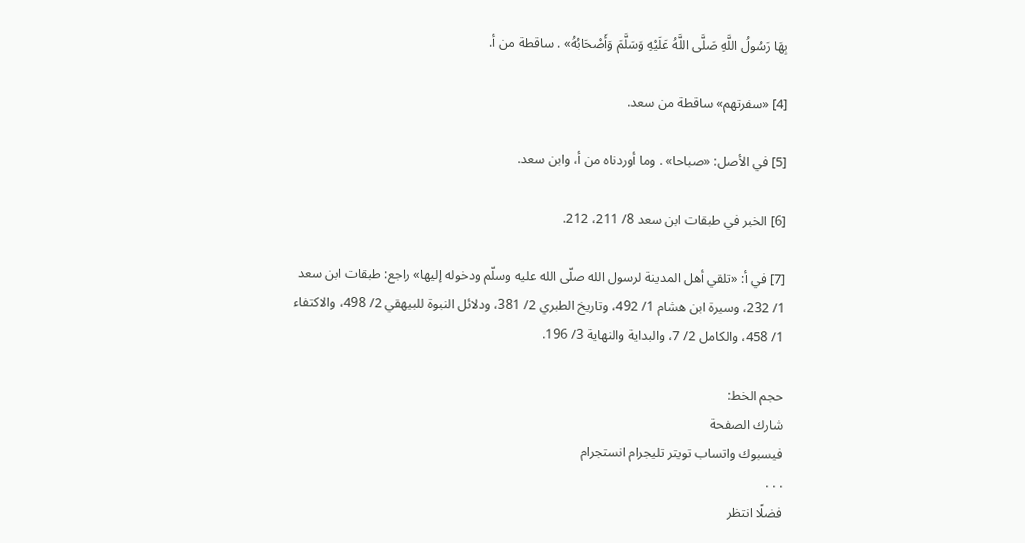بِهَا رَسُولُ اللَّهِ صَلَّى اللَّهُ عَلَيْهِ وَسَلَّمَ وَأَصْحَابُهُ» . ساقطة من أ.

[4] «سفرتهم» ساقطة من سعد.

[5] في الأصل: «صباحا» . وما أوردناه من أ، وابن سعد.

[6] الخبر في طبقات ابن سعد 8/ 211، 212.

[7] في أ: «تلقي أهل المدينة لرسول الله صلّى الله عليه وسلّم ودخوله إليها» راجع: طبقات ابن سعد 1/ 232، وسيرة ابن هشام 1/ 492، وتاريخ الطبري 2/ 381، ودلائل النبوة للبيهقي 2/ 498، والاكتفاء 1/ 458، والكامل 2/ 7، والبداية والنهاية 3/ 196.

حجم الخط:
شارك الصفحة
فيسبوك واتساب تويتر تليجرام انستجرام
. . .
فضلًا انتظر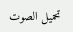تحميل الصوت